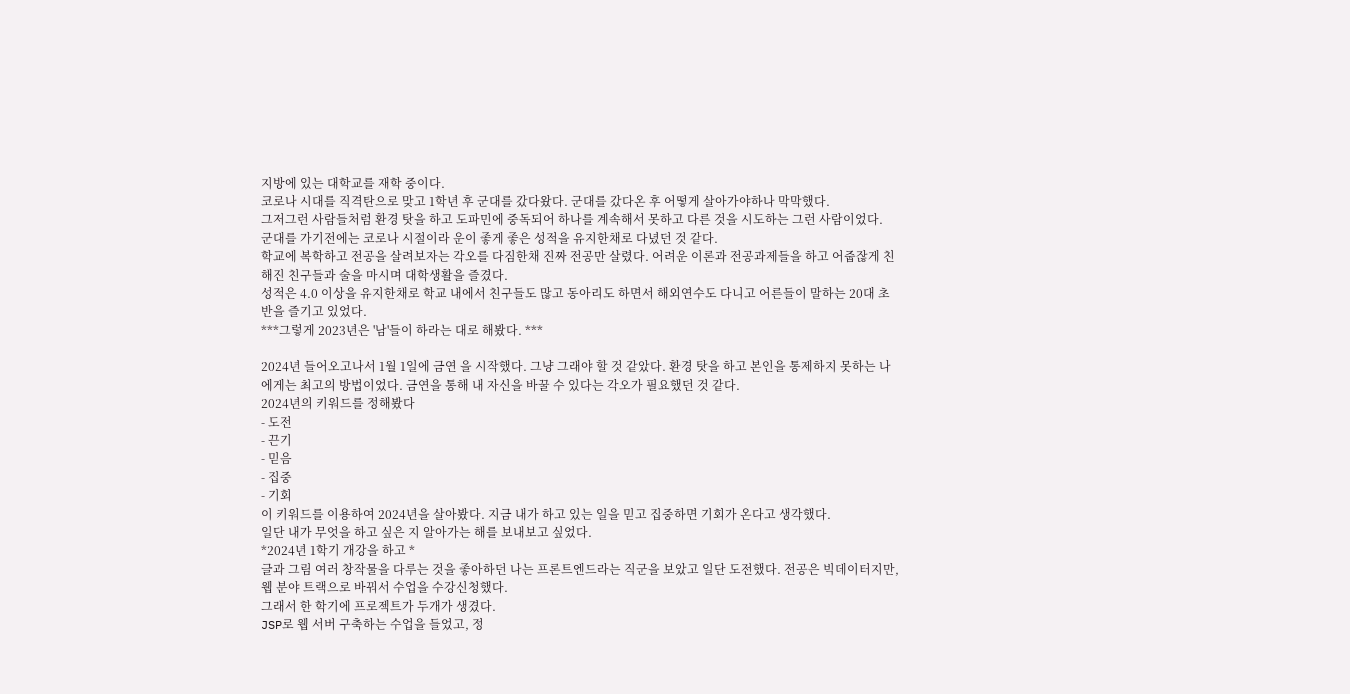지방에 있는 대학교를 재학 중이다.
코로나 시대를 직격탄으로 맞고 1학년 후 군대를 갔다왔다. 군대를 갔다온 후 어떻게 살아가야하나 막막했다.
그저그런 사람들처럼 환경 탓을 하고 도파민에 중독되어 하나를 계속해서 못하고 다른 것을 시도하는 그런 사람이었다.
군대를 가기전에는 코로나 시절이라 운이 좋게 좋은 성적을 유지한채로 다녔던 것 같다.
학교에 복학하고 전공을 살려보자는 각오를 다짐한채 진짜 전공만 살렸다. 어려운 이론과 전공과제들을 하고 어줍잖게 친해진 친구들과 술을 마시며 대학생활을 즐겼다.
성적은 4.0 이상을 유지한채로 학교 내에서 친구들도 많고 동아리도 하면서 해외연수도 다니고 어른들이 말하는 20대 초반을 즐기고 있었다.
***그렇게 2023년은 '남'들이 하라는 대로 해봤다. ***

2024년 들어오고나서 1월 1일에 금연 을 시작했다. 그냥 그래야 할 것 같았다. 환경 탓을 하고 본인을 통제하지 못하는 나에게는 최고의 방법이었다. 금연을 통해 내 자신을 바꿀 수 있다는 각오가 필요했던 것 같다.
2024년의 키워드를 정해봤다
- 도전
- 끈기
- 믿음
- 집중
- 기회
이 키워드를 이용하여 2024년을 살아봤다. 지금 내가 하고 있는 일을 믿고 집중하면 기회가 온다고 생각했다.
일단 내가 무엇을 하고 싶은 지 알아가는 해를 보내보고 싶었다.
*2024년 1학기 개강을 하고 *
글과 그림 여러 창작물을 다루는 것을 좋아하던 나는 프론트엔드라는 직군을 보았고 일단 도전했다. 전공은 빅데이터지만, 웹 분야 트랙으로 바꿔서 수업을 수강신청했다.
그래서 한 학기에 프로젝트가 두개가 생겼다.
JSP로 웹 서버 구축하는 수업을 들었고, 정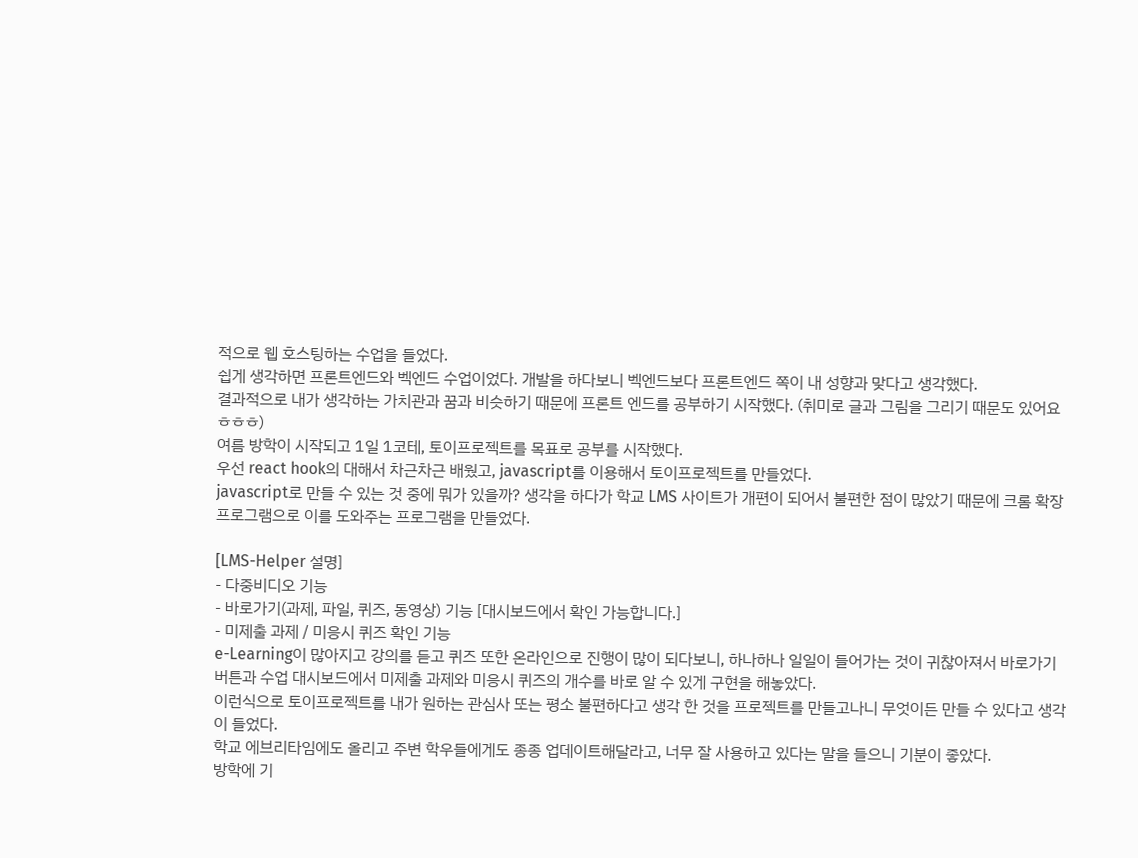적으로 웹 호스팅하는 수업을 들었다.
쉽게 생각하면 프론트엔드와 벡엔드 수업이었다. 개발을 하다보니 벡엔드보다 프론트엔드 쪽이 내 성향과 맞다고 생각했다.
결과적으로 내가 생각하는 가치관과 꿈과 비슷하기 때문에 프론트 엔드를 공부하기 시작했다. (취미로 글과 그림을 그리기 때문도 있어요 ㅎㅎㅎ)
여름 방학이 시작되고 1일 1코테, 토이프로젝트를 목표로 공부를 시작했다.
우선 react hook의 대해서 차근차근 배웠고, javascript를 이용해서 토이프로젝트를 만들었다.
javascript로 만들 수 있는 것 중에 뭐가 있을까? 생각을 하다가 학교 LMS 사이트가 개편이 되어서 불편한 점이 많았기 때문에 크롬 확장프로그램으로 이를 도와주는 프로그램을 만들었다.

[LMS-Helper 설명]
- 다중비디오 기능
- 바로가기(과제, 파일, 퀴즈, 동영상) 기능 [대시보드에서 확인 가능합니다.]
- 미제출 과제 / 미응시 퀴즈 확인 기능
e-Learning이 많아지고 강의를 듣고 퀴즈 또한 온라인으로 진행이 많이 되다보니, 하나하나 일일이 들어가는 것이 귀찮아져서 바로가기 버튼과 수업 대시보드에서 미제출 과제와 미응시 퀴즈의 개수를 바로 알 수 있게 구현을 해놓았다.
이런식으로 토이프로젝트를 내가 원하는 관심사 또는 평소 불편하다고 생각 한 것을 프로젝트를 만들고나니 무엇이든 만들 수 있다고 생각이 들었다.
학교 에브리타임에도 올리고 주변 학우들에게도 종종 업데이트해달라고, 너무 잘 사용하고 있다는 말을 들으니 기분이 좋았다.
방학에 기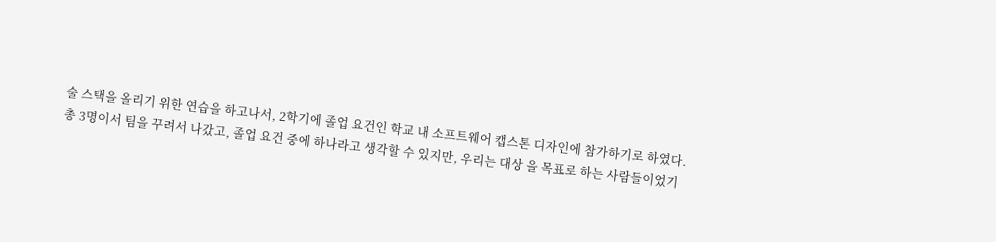술 스택을 올리기 위한 연습을 하고나서, 2학기에 졸업 요건인 학교 내 소프트웨어 캡스톤 디자인에 참가하기로 하였다.
총 3명이서 팀을 꾸려서 나갔고, 졸업 요건 중에 하나라고 생각할 수 있지만, 우리는 대상 을 목표로 하는 사람들이었기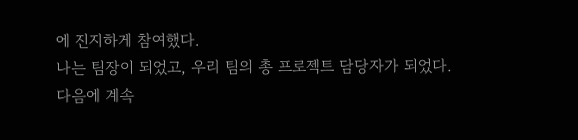에 진지하게 참여했다.
나는 팀장이 되었고, 우리 팀의 총 프로젝트 담당자가 되었다.
다음에 계속